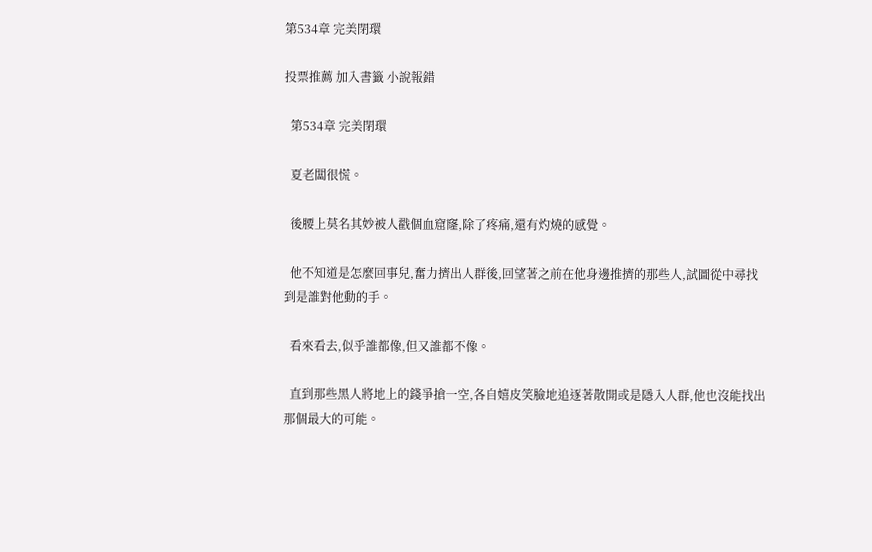第534章 完美閉環

投票推薦 加入書籤 小說報錯

  第534章 完美閉環

  夏老闆很慌。

  後腰上莫名其妙被人戳個血窟窿,除了疼痛,還有灼燒的感覺。

  他不知道是怎麼回事兒,奮力擠出人群後,回望著之前在他身邊推擠的那些人,試圖從中尋找到是誰對他動的手。

  看來看去,似乎誰都像,但又誰都不像。

  直到那些黑人將地上的錢爭搶一空,各自嬉皮笑臉地追逐著散開或是隱入人群,他也沒能找出那個最大的可能。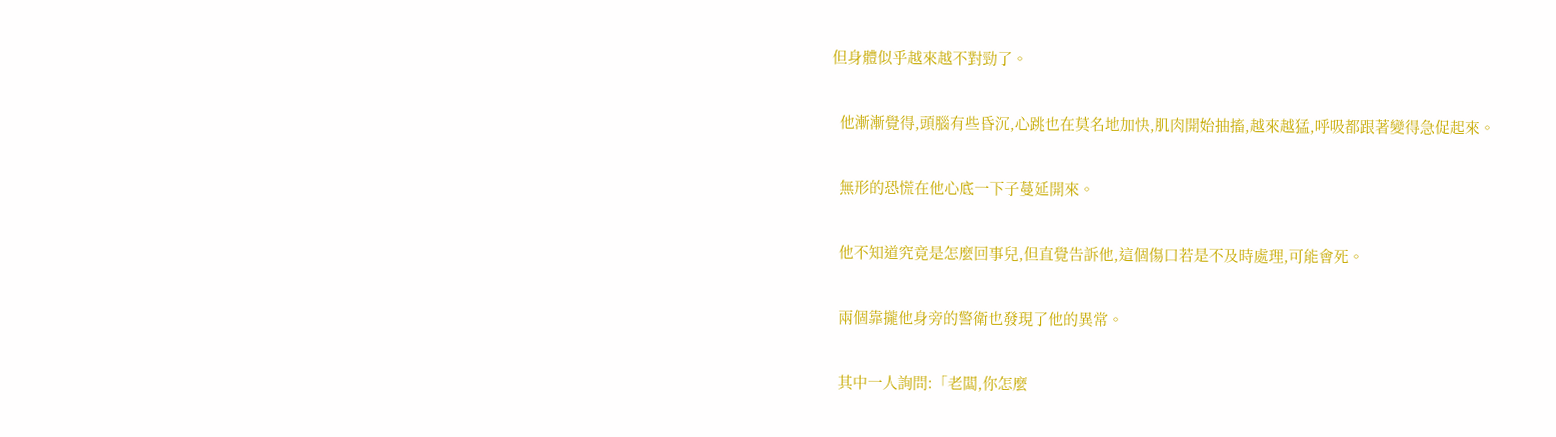但身體似乎越來越不對勁了。

  他漸漸覺得,頭腦有些昏沉,心跳也在莫名地加快,肌肉開始抽搐,越來越猛,呼吸都跟著變得急促起來。

  無形的恐慌在他心底一下子蔓延開來。

  他不知道究竟是怎麼回事兒,但直覺告訴他,這個傷口若是不及時處理,可能會死。

  兩個靠攏他身旁的警衛也發現了他的異常。

  其中一人詢問:「老闆,你怎麼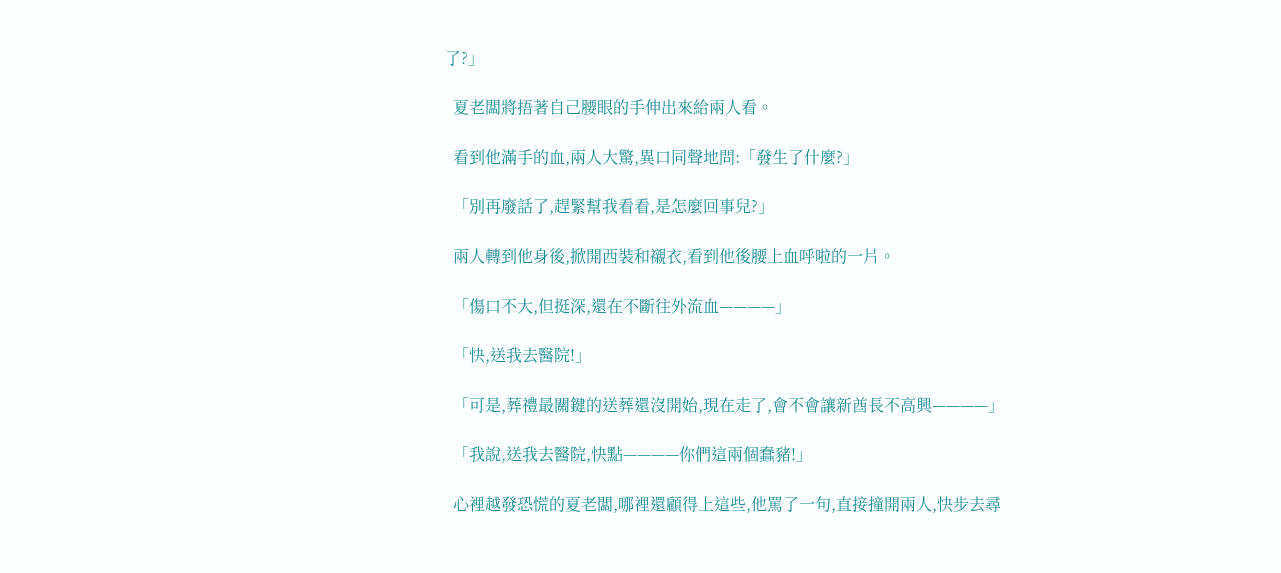了?」

  夏老闆將捂著自己腰眼的手伸出來給兩人看。

  看到他滿手的血,兩人大驚,異口同聲地問:「發生了什麼?」

  「別再廢話了,趕緊幫我看看,是怎麼回事兒?」

  兩人轉到他身後,掀開西裝和襯衣,看到他後腰上血呼啦的一片。

  「傷口不大,但挺深,還在不斷往外流血————」

  「快,送我去醫院!」

  「可是,葬禮最關鍵的送葬還沒開始,現在走了,會不會讓新酋長不高興————」

  「我說,送我去醫院,快點————你們這兩個蠢豬!」

  心裡越發恐慌的夏老闆,哪裡還顧得上這些,他罵了一句,直接撞開兩人,快步去尋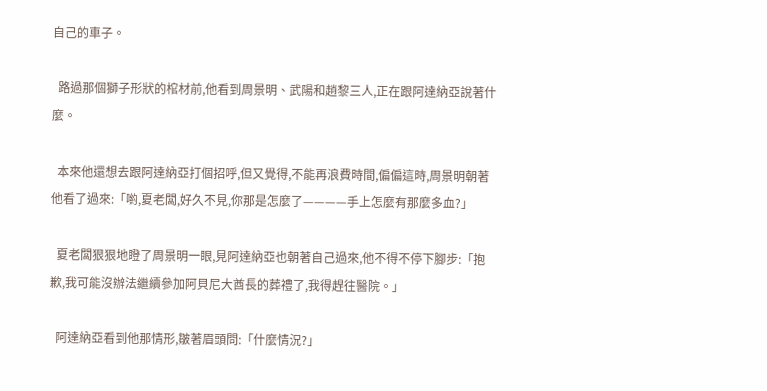自己的車子。

  路過那個獅子形狀的棺材前,他看到周景明、武陽和趙黎三人,正在跟阿達納亞說著什麼。

  本來他還想去跟阿達納亞打個招呼,但又覺得,不能再浪費時間,偏偏這時,周景明朝著他看了過來:「喲,夏老闆,好久不見,你那是怎麼了————手上怎麼有那麼多血?」

  夏老闆狠狠地瞪了周景明一眼,見阿達納亞也朝著自己過來,他不得不停下腳步:「抱歉,我可能沒辦法繼續參加阿貝尼大酋長的葬禮了,我得趕往醫院。」

  阿達納亞看到他那情形,皺著眉頭問:「什麼情況?」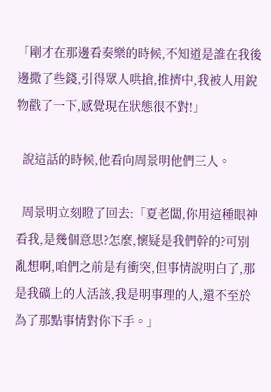「剛才在那邊看奏樂的時候,不知道是誰在我後邊撒了些錢,引得眾人哄搶,推擠中,我被人用銳物戳了一下,感覺現在狀態很不對!」

  說這話的時候,他看向周景明他們三人。

  周景明立刻瞪了回去:「夏老闆,你用這種眼神看我,是幾個意思?怎麼,懷疑是我們幹的?可別亂想啊,咱們之前是有衝突,但事情說明白了,那是我礦上的人活該,我是明事理的人,還不至於為了那點事情對你下手。」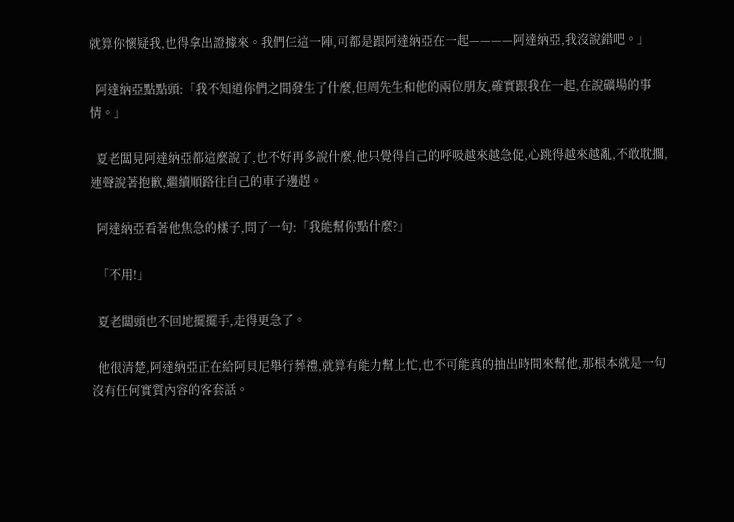就算你懷疑我,也得拿出證據來。我們仨這一陣,可都是跟阿達納亞在一起————阿達納亞,我沒說錯吧。」

  阿達納亞點點頭:「我不知道你們之間發生了什麼,但周先生和他的兩位朋友,確實跟我在一起,在說礦場的事情。」

  夏老闆見阿達納亞都這麼說了,也不好再多說什麼,他只覺得自己的呼吸越來越急促,心跳得越來越亂,不敢耽擱,連聲說著抱歉,繼續順路往自己的車子邊趕。

  阿達納亞看著他焦急的樣子,問了一句:「我能幫你點什麼?」

  「不用!」

  夏老闆頭也不回地擺擺手,走得更急了。

  他很清楚,阿達納亞正在給阿貝尼舉行葬禮,就算有能力幫上忙,也不可能真的抽出時間來幫他,那根本就是一句沒有任何實質內容的客套話。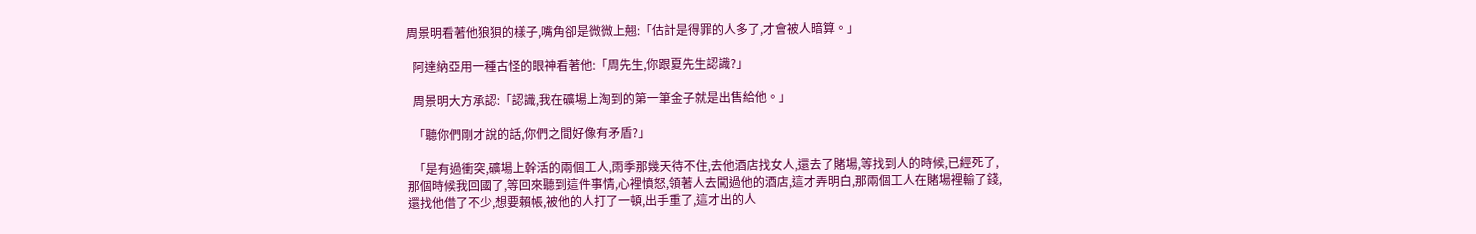周景明看著他狼狽的樣子,嘴角卻是微微上翹:「估計是得罪的人多了,才會被人暗算。」

  阿達納亞用一種古怪的眼神看著他:「周先生,你跟夏先生認識?」

  周景明大方承認:「認識,我在礦場上淘到的第一筆金子就是出售給他。」

  「聽你們剛才說的話,你們之間好像有矛盾?」

  「是有過衝突,礦場上幹活的兩個工人,雨季那幾天待不住,去他酒店找女人,還去了賭場,等找到人的時候,已經死了,那個時候我回國了,等回來聽到這件事情,心裡憤怒,領著人去闖過他的酒店,這才弄明白,那兩個工人在賭場裡輸了錢,還找他借了不少,想要賴帳,被他的人打了一頓,出手重了,這才出的人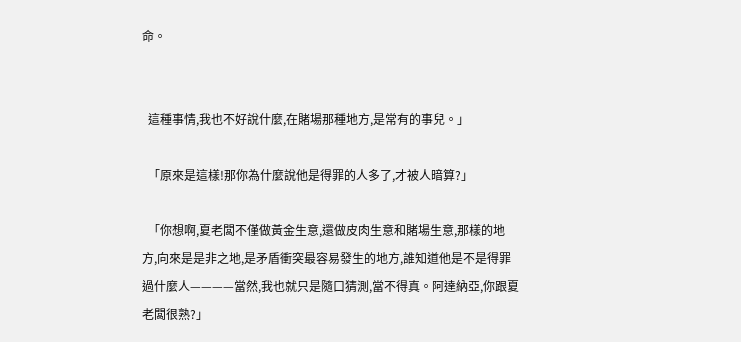命。


  這種事情,我也不好說什麼,在賭場那種地方,是常有的事兒。」

  「原來是這樣!那你為什麼說他是得罪的人多了,才被人暗算?」

  「你想啊,夏老闆不僅做黃金生意,還做皮肉生意和賭場生意,那樣的地方,向來是是非之地,是矛盾衝突最容易發生的地方,誰知道他是不是得罪過什麼人————當然,我也就只是隨口猜測,當不得真。阿達納亞,你跟夏老闆很熟?」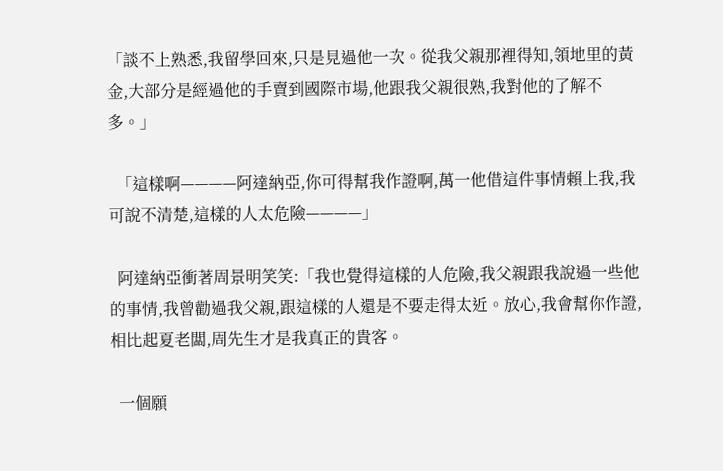「談不上熟悉,我留學回來,只是見過他一次。從我父親那裡得知,領地里的黃金,大部分是經過他的手賣到國際市場,他跟我父親很熟,我對他的了解不多。」

  「這樣啊————阿達納亞,你可得幫我作證啊,萬一他借這件事情賴上我,我可說不清楚,這樣的人太危險————」

  阿達納亞衝著周景明笑笑:「我也覺得這樣的人危險,我父親跟我說過一些他的事情,我曾勸過我父親,跟這樣的人還是不要走得太近。放心,我會幫你作證,相比起夏老闆,周先生才是我真正的貴客。

  一個願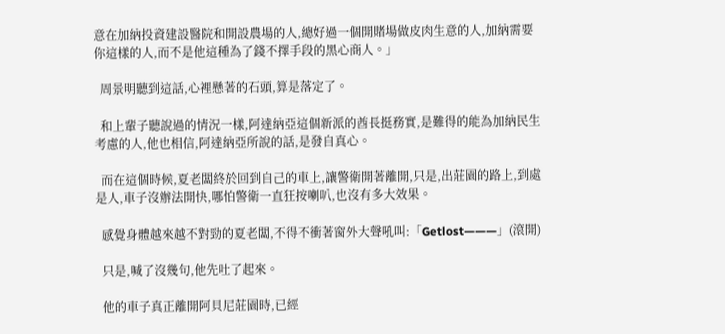意在加納投資建設醫院和開設農場的人,總好過一個開賭場做皮肉生意的人,加納需要你這樣的人,而不是他這種為了錢不擇手段的黑心商人。」

  周景明聽到這話,心裡懸著的石頭,算是落定了。

  和上輩子聽說過的情況一樣,阿達納亞這個新派的酋長挺務實,是難得的能為加納民生考慮的人,他也相信,阿達納亞所說的話,是發自真心。

  而在這個時候,夏老闆終於回到自己的車上,讓警衛開著離開,只是,出莊園的路上,到處是人,車子沒辦法開快,哪怕警衛一直狂按喇叭,也沒有多大效果。

  感覺身體越來越不對勁的夏老闆,不得不衝著窗外大聲吼叫:「Getlost———」(滾開)

  只是,喊了沒幾句,他先吐了起來。

  他的車子真正離開阿貝尼莊園時,已經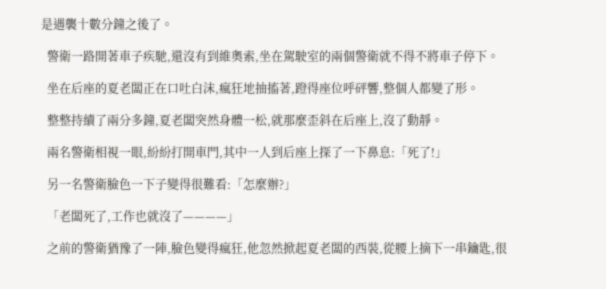是遇襲十數分鐘之後了。

  警衛一路開著車子疾馳,還沒有到維奧索,坐在駕駛室的兩個警衛就不得不將車子停下。

  坐在后座的夏老闆正在口吐白沫,瘋狂地抽搐著,蹬得座位呼砰響,整個人都變了形。

  整整持續了兩分多鐘,夏老闆突然身體一松,就那麼歪斜在后座上,沒了動靜。

  兩名警衛相視一眼,紛紛打開車門,其中一人到后座上探了一下鼻息:「死了!」

  另一名警衛臉色一下子變得很難看:「怎麼辦?」

  「老闆死了,工作也就沒了————」

  之前的警衛猶豫了一陣,臉色變得瘋狂,他忽然掀起夏老闆的西裝,從腰上摘下一串鑰匙,很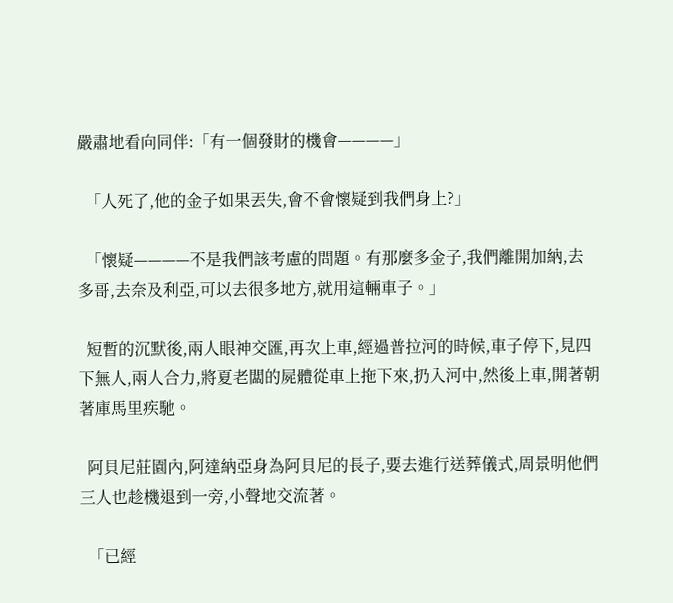嚴肅地看向同伴:「有一個發財的機會————」

  「人死了,他的金子如果丟失,會不會懷疑到我們身上?」

  「懷疑————不是我們該考慮的問題。有那麼多金子,我們離開加納,去多哥,去奈及利亞,可以去很多地方,就用這輛車子。」

  短暫的沉默後,兩人眼神交匯,再次上車,經過普拉河的時候,車子停下,見四下無人,兩人合力,將夏老闆的屍體從車上拖下來,扔入河中,然後上車,開著朝著庫馬里疾馳。

  阿貝尼莊園內,阿達納亞身為阿貝尼的長子,要去進行送葬儀式,周景明他們三人也趁機退到一旁,小聲地交流著。

  「已經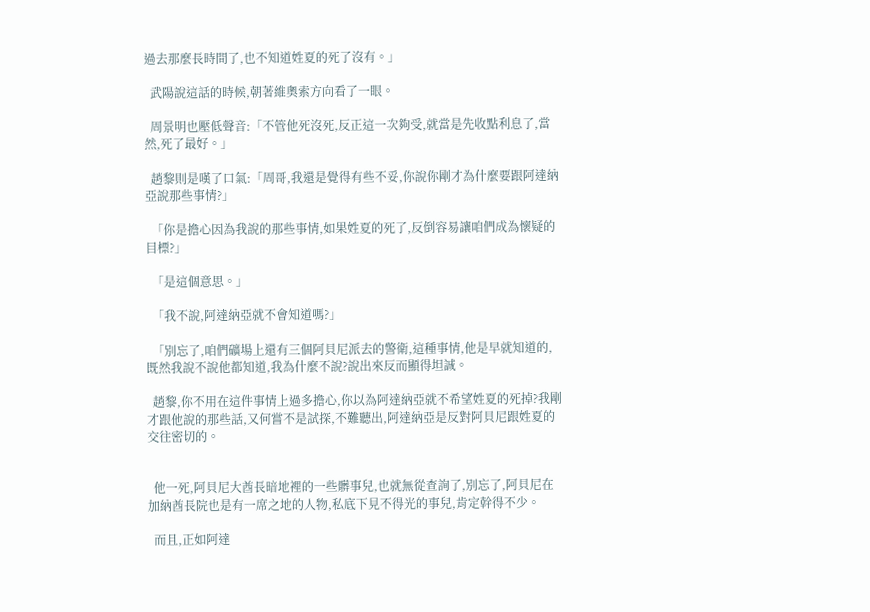過去那麼長時間了,也不知道姓夏的死了沒有。」

  武陽說這話的時候,朝著維奧索方向看了一眼。

  周景明也壓低聲音:「不管他死沒死,反正這一次夠受,就當是先收點利息了,當然,死了最好。」

  趙黎則是嘆了口氣:「周哥,我還是覺得有些不妥,你說你剛才為什麼要跟阿達納亞說那些事情?」

  「你是擔心因為我說的那些事情,如果姓夏的死了,反倒容易讓咱們成為懷疑的目標?」

  「是這個意思。」

  「我不說,阿達納亞就不會知道嗎?」

  「別忘了,咱們礦場上還有三個阿貝尼派去的警衛,這種事情,他是早就知道的,既然我說不說他都知道,我為什麼不說?說出來反而顯得坦誠。

  趙黎,你不用在這件事情上過多擔心,你以為阿達納亞就不希望姓夏的死掉?我剛才跟他說的那些話,又何嘗不是試探,不難聽出,阿達納亞是反對阿貝尼跟姓夏的交往密切的。


  他一死,阿貝尼大酋長暗地裡的一些髒事兒,也就無從查詢了,別忘了,阿貝尼在加納酋長院也是有一席之地的人物,私底下見不得光的事兒,肯定幹得不少。

  而且,正如阿達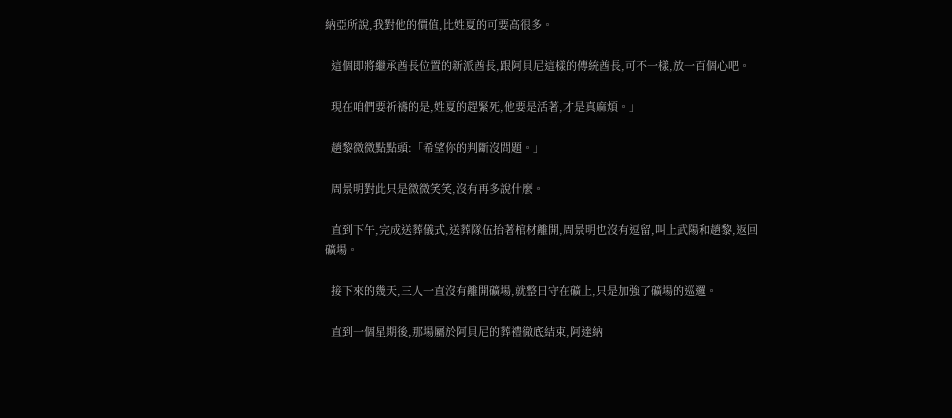納亞所說,我對他的價值,比姓夏的可要高很多。

  這個即將繼承酋長位置的新派酋長,跟阿貝尼這樣的傳統酋長,可不一樣,放一百個心吧。

  現在咱們要祈禱的是,姓夏的趕緊死,他要是活著,才是真麻煩。」

  趙黎微微點點頭:「希望你的判斷沒問題。」

  周景明對此只是微微笑笑,沒有再多說什麼。

  直到下午,完成送葬儀式,送葬隊伍抬著棺材離開,周景明也沒有逗留,叫上武陽和趙黎,返回礦場。

  接下來的幾天,三人一直沒有離開礦場,就整日守在礦上,只是加強了礦場的巡邏。

  直到一個星期後,那場屬於阿貝尼的葬禮徹底結束,阿達納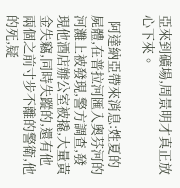亞來到礦場,周景明才真正放心下來。

  阿達納亞帶來消息:姓夏的屍體,在普拉河匯入奧芬河的河灘上被發現,警方調查,發現他酒店辦公室被撬,大量黃金失竊,同時失蹤的,還有他兩個之前寸步不離的警衛,他的死,疑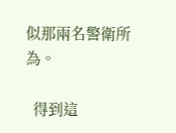似那兩名警衛所為。

  得到這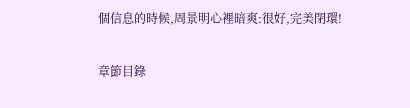個信息的時候,周景明心裡暗爽:很好,完美閉環!

章節目錄